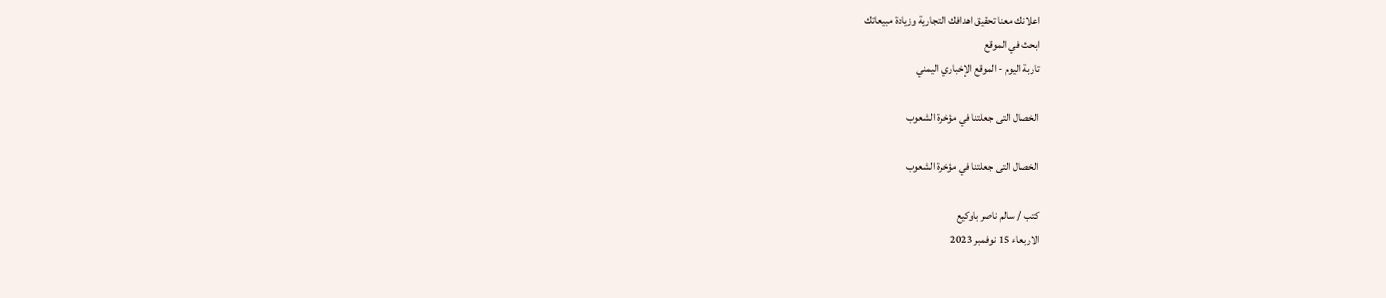اعلانك معنا تحقيق اهدافك التجارية وزيادة مبيعاتك
ابحث في الموقع
تاربة اليوم - الموقع الإخباري اليمني

الخصال التى جعلتنا في مؤخرة الشعوب

الخصال التى جعلتنا في مؤخرة الشعوب

كتب / سالم ناصر باوكيع
الاربعاء 15 نوفمبر 2023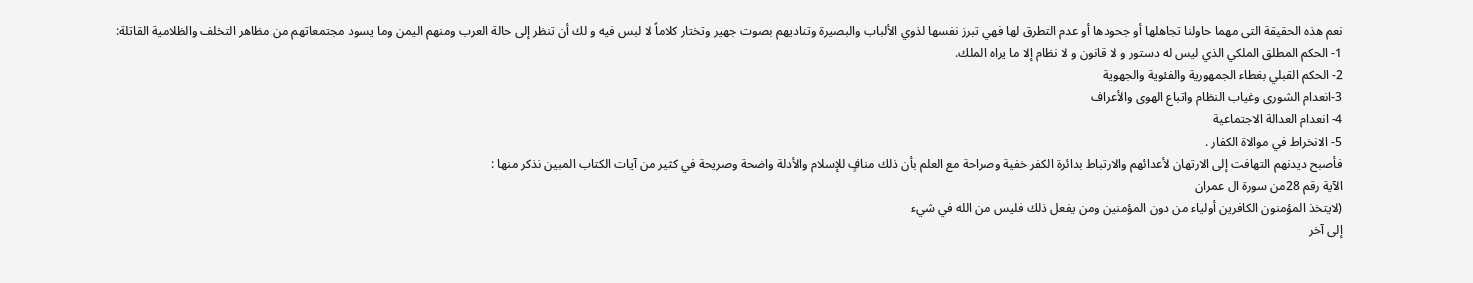نعم هذه الحقيقة التى مهما حاولنا تجاهلها أو جحودها أو عدم التطرق لها فهي تبرز نفسها لذوي الألباب والبصيرة وتناديهم بصوت جهير وتختار كلاماً لا لبس فيه و لك أن تنظر إلى حالة العرب ومنهم اليمن وما يسود مجتمعاتهم من مظاهر التخلف والظلامية القاتلة:
1- الحكم المطلق الملكي الذي ليس له دستور و لا قانون و لا نظام إلا ما يراه الملك.
2- الحكم القبلي بغطاء الجمهورية والفئوية والجهوية
3-انعدام الشورى وغياب النظام واتباع الهوى والأعراف
4- انعدام العدالة الاجتماعية
5- الانخراط في موالاة الكفار .
فأصبح ديدنهم التهافت إلى الارتهان لأعدائهم والارتباط بدائرة الكفر خفية وصراحة مع العلم بأن ذلك منافٍ للإسلام والأدلة واضحة وصريحة في كثير من آيات الكتاب المبين نذكر منها :
الآية رقم 28من سورة ال عمران
(لايتخذ المؤمنون الكافرين أولياء من دون المؤمنين ومن يفعل ذلك فليس من الله في شيء
إلى آخر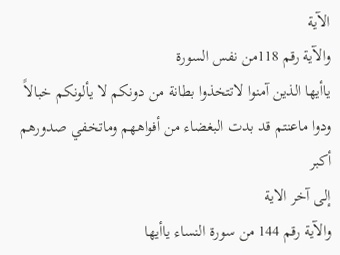الآية
والآية رقم 118من نفس السورة
ياأيها الذين آمنوا لاتتخذوا بطانة من دونكم لا يألونكم خبالاً ودوا ماعنتم قد بدت البغضاء من أفواههم وماتخفي صدورهم أكبر
إلى آخر الاية
والآية رقم 144 من سورة النساء ياأيها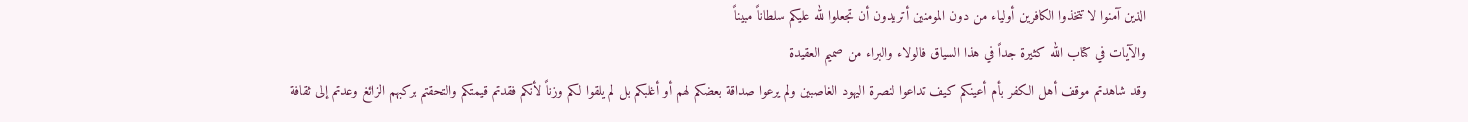الذين آمنوا لا تتخذوا الكافرين أولياء من دون المومنين أتريدون أن تجعلوا لله عليكم سلطاناً مبيناً
والآيات في كتاب الله كثيرة جداً في هذا السياق فالولاء والبراء من صميم العقيدة
وقد شاهدتم موقف أهل الكفر بأم أعينكم كيف تداعوا لنصرة اليهود الغاصبين ولم يرعوا صداقة بعضكم لهم أو أغلبكم بل لم يلقوا لكم وزناً لأنكم فقدتم قيمتكم والتحقتم بركبهم الزائغ وعدتم إلى ثقافة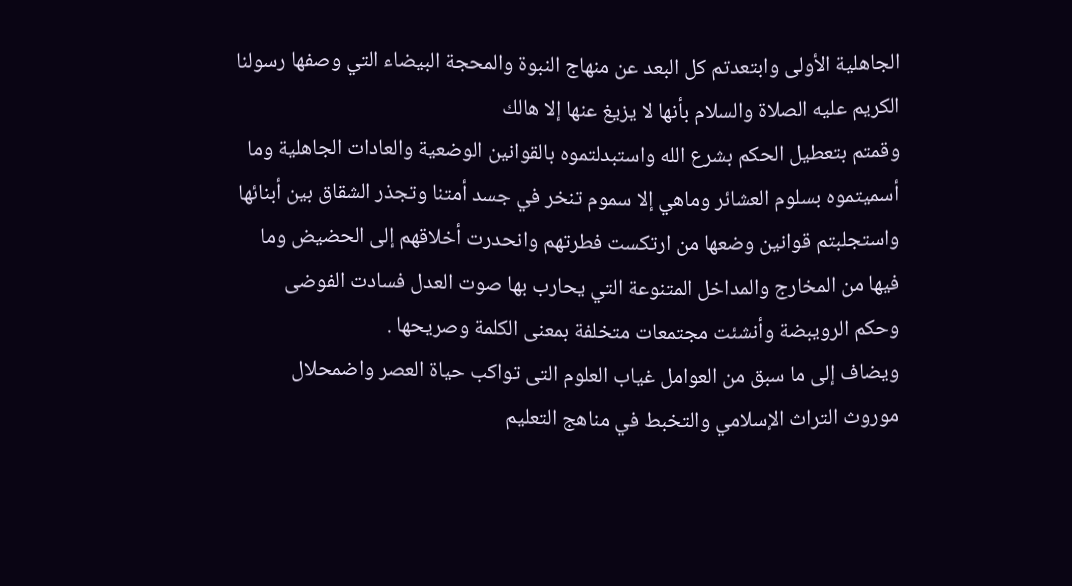الجاهلية الأولى وابتعدتم كل البعد عن منهاج النبوة والمحجة البيضاء التي وصفها رسولنا الكريم عليه الصلاة والسلام بأنها لا يزيغ عنها إلا هالك
وقمتم بتعطيل الحكم بشرع الله واستبدلتموه بالقوانين الوضعية والعادات الجاهلية وما أسميتموه بسلوم العشائر وماهي إلا سموم تنخر في جسد أمتنا وتجذر الشقاق بين أبنائها واستجلبتم قوانين وضعها من ارتكست فطرتهم وانحدرت أخلاقهم إلى الحضيض وما فيها من المخارج والمداخل المتنوعة التي يحارب بها صوت العدل فسادت الفوضى وحكم الرويبضة وأنشئت مجتمعات متخلفة بمعنى الكلمة وصريحها .
ويضاف إلى ما سبق من العوامل غياب العلوم التى تواكب حياة العصر واضمحلال موروث التراث الإسلامي والتخبط في مناهج التعليم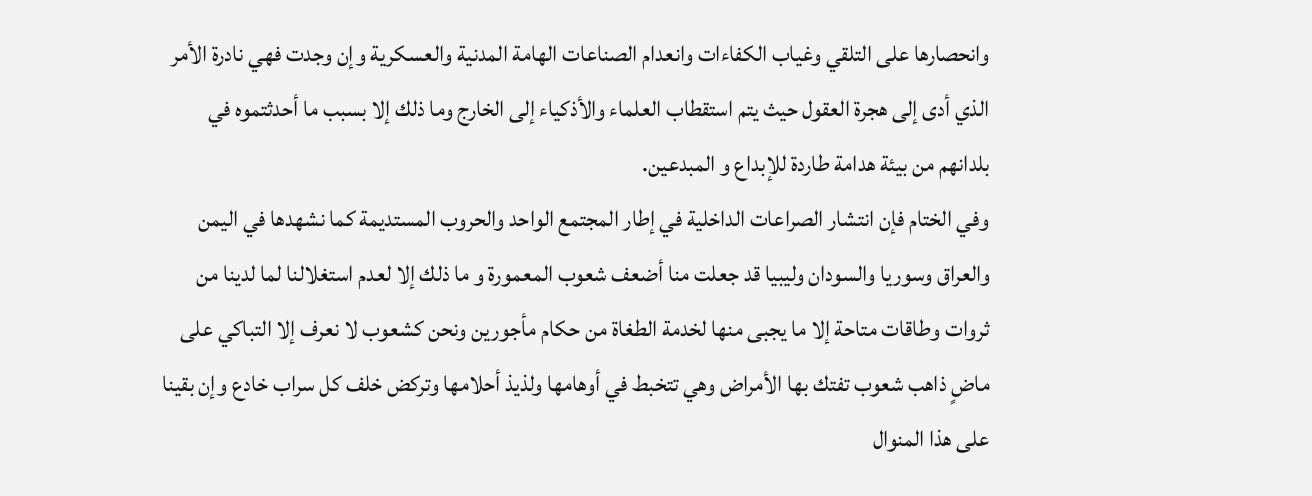وانحصارها على التلقي وغياب الكفاءات وانعدام الصناعات الهامة المدنية والعسكرية وإن وجدت فهي نادرة الأمر الذي أدى إلى هجرة العقول حيث يتم استقطاب العلماء والأذكياء إلى الخارج وما ذلك إلا بسبب ما أحدثتموه في بلدانهم من بيئة هدامة طاردة للإبداع و المبدعين.
وفي الختام فإن انتشار الصراعات الداخلية في إطار المجتمع الواحد والحروب المستديمة كما نشهدها في اليمن والعراق وسوريا والسودان وليبيا قد جعلت منا أضعف شعوب المعمورة و ما ذلك إلا لعدم استغلالنا لما لدينا من ثروات وطاقات متاحة إلا ما يجبى منها لخدمة الطغاة من حكام مأجورين ونحن كشعوب لا نعرف إلا التباكي على ماضٍ ذاهب شعوب تفتك بها الأمراض وهي تتخبط في أوهامها ولذيذ أحلامها وتركض خلف كل سراب خادع وإن بقينا على هذا المنوال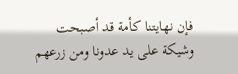فإن نهايتنا كأمة قد أصبحت وشيكة على يد عدونا ومن زرعهم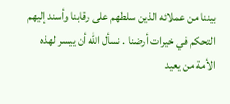بيننا من عملائه الذين سلطهم على رقابنا وأسند إليهم التحكم في خيرات أرضنا . نسأل الله أن ييسر لهذه الأمة من يعيد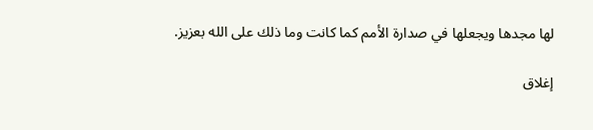لها مجدها ويجعلها في صدارة الأمم كما كانت وما ذلك على الله بعزيز.

إغلاق